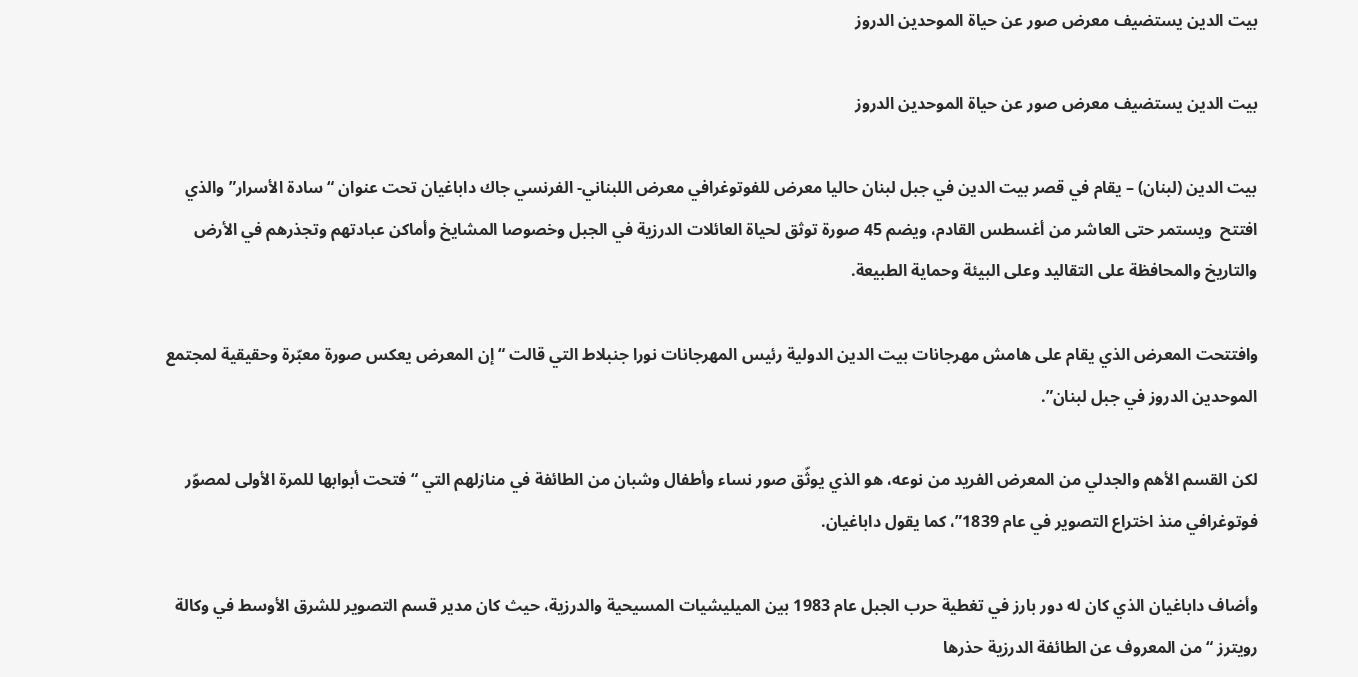بيت الدين يستضيف معرض صور عن حياة الموحدين الدروز

بيت الدين يستضيف معرض صور عن حياة الموحدين الدروز

بيت الدين (لبنان) – يقام في قصر بيت الدين في جبل لبنان حاليا معرض للفوتوغرافي معرض اللبناني- الفرنسي جاك داباغيان تحت عنوان “سادة الأسرار” والذي افتتح  ويستمر حتى العاشر من أغسطس القادم، ويضم 45 صورة توثق لحياة العائلات الدرزية في الجبل وخصوصا المشايخ وأماكن عبادتهم وتجذرهم في الأرض والتاريخ والمحافظة على التقاليد وعلى البيئة وحماية الطبيعة.

وافتتحت المعرض الذي يقام على هامش مهرجانات بيت الدين الدولية رئيس المهرجانات نورا جنبلاط التي قالت “إن المعرض يعكس صورة معبّرة وحقيقية لمجتمع الموحدين الدروز في جبل لبنان”.

لكن القسم الأهم والجدلي من المعرض الفريد من نوعه، هو الذي يوثّق صور نساء وأطفال وشبان من الطائفة في منازلهم التي “فتحت أبوابها للمرة الأولى لمصوّر فوتوغرافي منذ اختراع التصوير في عام 1839”، كما يقول داباغيان.

وأضاف داباغيان الذي كان له دور بارز في تغطية حرب الجبل عام 1983 بين الميليشيات المسيحية والدرزية، حيث كان مدير قسم التصوير للشرق الأوسط في وكالة رويترز “من المعروف عن الطائفة الدرزية حذرها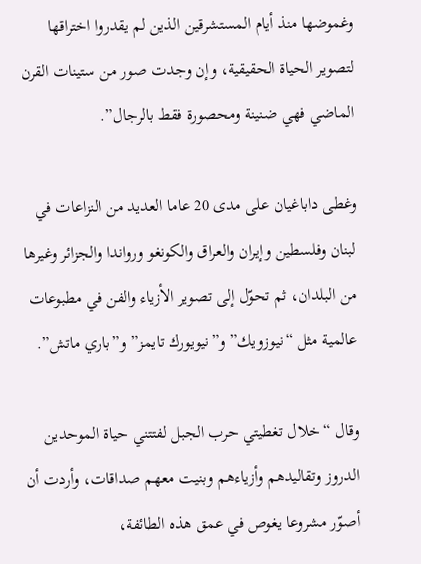وغموضها منذ أيام المستشرقين الذين لم يقدروا اختراقها لتصوير الحياة الحقيقية، وإن وجدت صور من ستينات القرن الماضي فهي ضنينة ومحصورة فقط بالرجال”.

وغطى داباغيان على مدى 20 عاما العديد من النزاعات في لبنان وفلسطين وإيران والعراق والكونغو ورواندا والجزائر وغيرها من البلدان، ثم تحوّل إلى تصوير الأزياء والفن في مطبوعات عالمية مثل “نيوزويك” و”نيويورك تايمز” و”باري ماتش”.

وقال “خلال تغطيتي حرب الجبل لفتتني حياة الموحدين الدروز وتقاليدهم وأزياءهم وبنيت معهم صداقات، وأردت أن أصوّر مشروعا يغوص في عمق هذه الطائفة،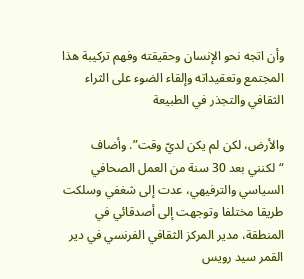وأن اتجه نحو الإنسان وحقيقته وفهم تركيبة هذا المجتمع وتعقيداته وإلقاء الضوء على الثراء الثقافي والتجذر في الطبيعة

والأرض، لكن لم يكن لديّ وقت”. وأضاف “لكنني بعد 30 سنة من العمل الصحافي السياسي والترفيهي، عدت إلى شغفي وسلكت طريقا مختلفا وتوجهت إلى أصدقائي في المنطقة، مدير المركز الثقافي الفرنسي في دير القمر سيد رويس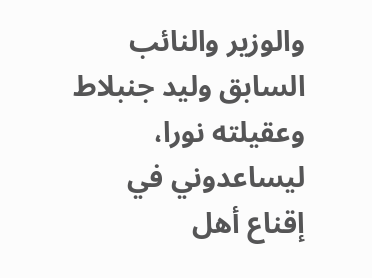والوزير والنائب السابق وليد جنبلاط وعقيلته نورا، ليساعدوني في إقناع أهل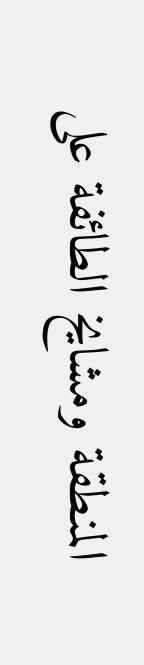المنطقة ومشايخ الطائفة على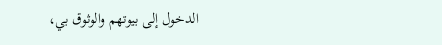الدخول إلى بيوتهم والوثوق بي،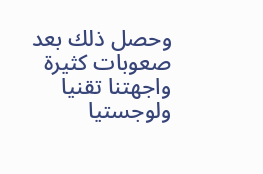وحصل ذلك بعد صعوبات كثيرة واجهتنا تقنيا ولوجستيا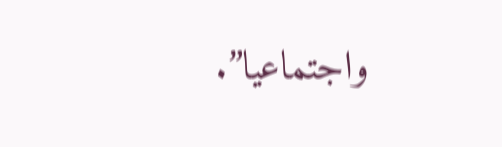واجتماعيا”.